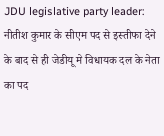JDU legislative party leader: नीतीश कुमार के सीएम पद से इस्तीफा देने के बाद से ही जेडीयू मे विधायक दल के नेता का पद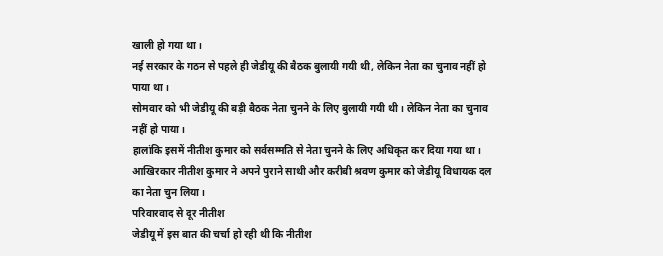खाली हो गया था।
नई सरकार के गठन से पहले ही जेडीयू की बैठक बुलायी गयी थी, लेकिन नेता का चुनाव नहीं हो पाया था।
सोमवार को भी जेडीयू की बड़ी बैठक नेता चुनने के लिए बुलायी गयी थी। लेकिन नेता का चुनाव नहीं हो पाया।
हालांकि इसमें नीतीश कुमार को सर्वसम्मति से नेता चुनने के लिए अधिकृत कर दिया गया था।
आखिरकार नीतीश कुमार ने अपने पुराने साथी और करीबी श्रवण कुमार को जेडीयू विधायक दल का नेता चुन लिया।
परिवारवाद से दूर नीतीश
जेडीयू में इस बात की चर्चा हो रही थी कि नीतीश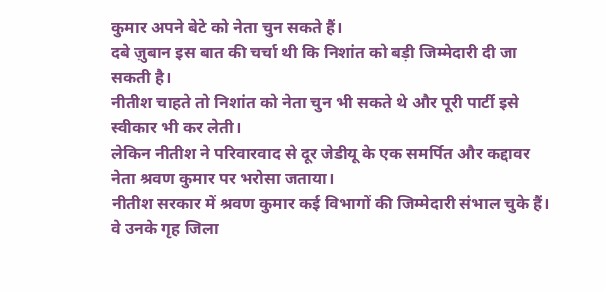कुमार अपने बेटे को नेता चुन सकते हैं।
दबे ज़ुबान इस बात की चर्चा थी कि निशांत को बड़ी जिम्मेदारी दी जा सकती है।
नीतीश चाहते तो निशांत को नेता चुन भी सकते थे और पूरी पार्टी इसे स्वीकार भी कर लेती।
लेकिन नीतीश ने परिवारवाद से दूर जेडीयू के एक समर्पित और कद्दावर नेता श्रवण कुमार पर भरोसा जताया।
नीतीश सरकार में श्रवण कुमार कई विभागों की जिम्मेदारी संभाल चुके हैं।
वे उनके गृह जिला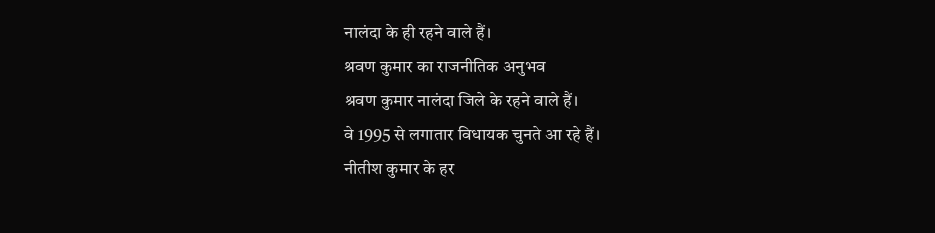नालंदा के ही रहने वाले हैं।
श्रवण कुमार का राजनीतिक अनुभव
श्रवण कुमार नालंदा जिले के रहने वाले हैं।
वे 1995 से लगातार विधायक चुनते आ रहे हैं।
नीतीश कुमार के हर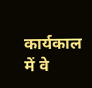कार्यकाल में वे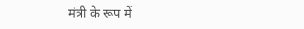मंत्री के रूप में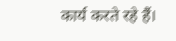कार्य करते रहे हैं।